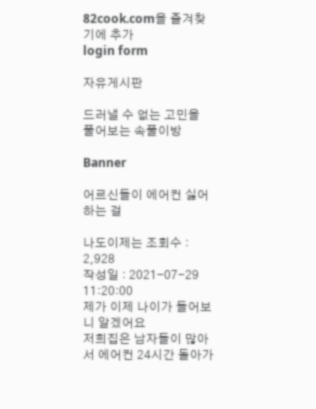82cook.com을 즐겨찾기에 추가
login form

자유게시판

드러낼 수 없는 고민을 풀어보는 속풀이방

Banner

어르신들이 에어컨 싫어하는 걸

나도이제는 조회수 : 2,928
작성일 : 2021-07-29 11:20:00
제가 이제 나이가 들어보니 알겠어요
저희집은 남자들이 많아서 에어컨 24시간 돌아가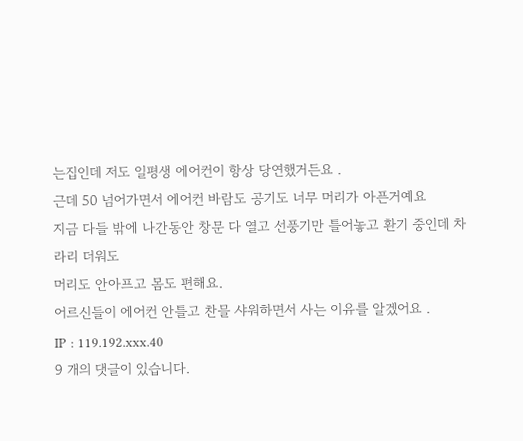는집인데 저도 일평생 에어컨이 항상 당연했거든요 .
근데 50 넘어가면서 에어컨 바람도 공기도 너무 머리가 아픈거예요
지금 다들 밖에 나간동안 창문 다 열고 선풍기만 틀어놓고 환기 중인데 차라리 더워도
머리도 안아프고 몸도 편해요.
어르신들이 에어컨 안틀고 찬믈 샤워하면서 사는 이유를 알겠어요 .
IP : 119.192.xxx.40
9 개의 댓글이 있습니다.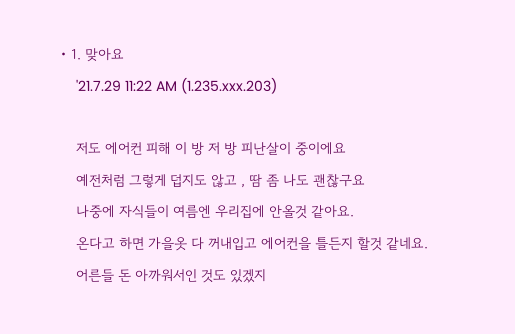• 1. 맞아요
    '21.7.29 11:22 AM (1.235.xxx.203)

    저도 에어컨 피해 이 방 저 방 피난살이 중이에요
    예전처럼 그렇게 덥지도 않고 , 땀 좀 나도 괜찮구요
    나중에 자식들이 여름엔 우리집에 안올것 같아요.
    온다고 하면 가을옷 다 꺼내입고 에어컨을 틀든지 할것 같네요.
    어른들 돈 아까워서인 것도 있겠지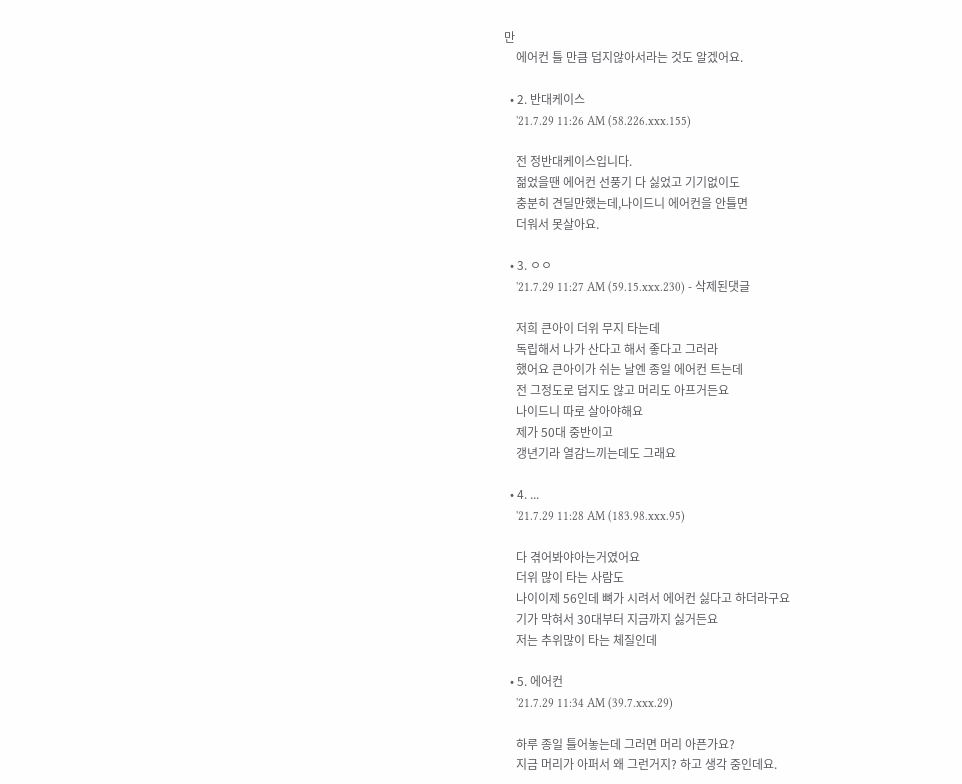만
    에어컨 틀 만큼 덥지않아서라는 것도 알겠어요.

  • 2. 반대케이스
    '21.7.29 11:26 AM (58.226.xxx.155)

    전 정반대케이스입니다.
    젊었을땐 에어컨 선풍기 다 싫었고 기기없이도
    충분히 견딜만했는데,나이드니 에어컨을 안틀면
    더워서 못살아요.

  • 3. ㅇㅇ
    '21.7.29 11:27 AM (59.15.xxx.230) - 삭제된댓글

    저희 큰아이 더위 무지 타는데
    독립해서 나가 산다고 해서 좋다고 그러라
    했어요 큰아이가 쉬는 날엔 종일 에어컨 트는데
    전 그정도로 덥지도 않고 머리도 아프거든요
    나이드니 따로 살아야해요
    제가 50대 중반이고
    갱년기라 열감느끼는데도 그래요

  • 4. ...
    '21.7.29 11:28 AM (183.98.xxx.95)

    다 겪어봐야아는거였어요
    더위 많이 타는 사람도
    나이이제 56인데 뼈가 시려서 에어컨 싫다고 하더라구요
    기가 막혀서 30대부터 지금까지 싫거든요
    저는 추위많이 타는 체질인데

  • 5. 에어컨
    '21.7.29 11:34 AM (39.7.xxx.29)

    하루 종일 틀어놓는데 그러면 머리 아픈가요?
    지금 머리가 아퍼서 왜 그런거지? 하고 생각 중인데요.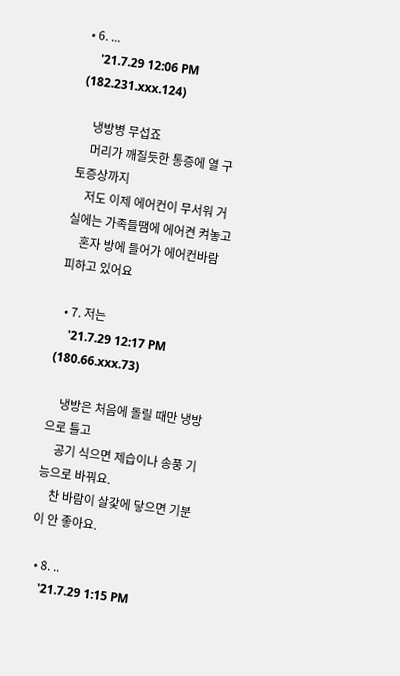• 6. ...
    '21.7.29 12:06 PM (182.231.xxx.124)

    냉방병 무섭죠
    머리가 깨질듯한 통증에 열 구토증상까지
    저도 이제 에어컨이 무서워 거실에는 가족들땜에 에어켠 켜놓고
    혼자 방에 들어가 에어컨바람 피하고 있어요

  • 7. 저는
    '21.7.29 12:17 PM (180.66.xxx.73)

    냉방은 처음에 돌릴 때만 냉방으로 틀고
    공기 식으면 제습이나 송풍 기능으로 바꿔요.
    찬 바람이 살갗에 닿으면 기분이 안 좋아요.

  • 8. ..
    '21.7.29 1:15 PM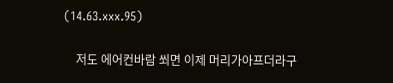(14.63.xxx.95)

    저도 에어컨바람 쐬면 이제 머리가아프더라구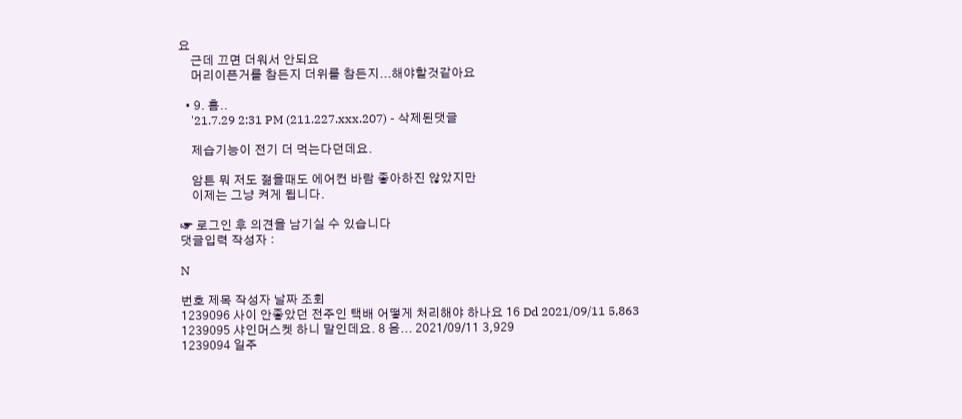요
    근데 끄면 더워서 안되요
    머리이픈거를 참든지 더위를 참든지...해야할것같아요

  • 9. 흠..
    '21.7.29 2:31 PM (211.227.xxx.207) - 삭제된댓글

    제습기능이 전기 더 먹는다던데요.

    암튼 뭐 저도 젊을때도 에어컨 바람 좋아하진 않았지만
    이제는 그냥 켜게 됩니다.

☞ 로그인 후 의견을 남기실 수 있습니다
댓글입력 작성자 :

N

번호 제목 작성자 날짜 조회
1239096 사이 안좋았던 전주인 택배 어떻게 처리해야 하나요 16 Dd 2021/09/11 5,863
1239095 샤인머스켓 하니 말인데요. 8 음... 2021/09/11 3,929
1239094 일주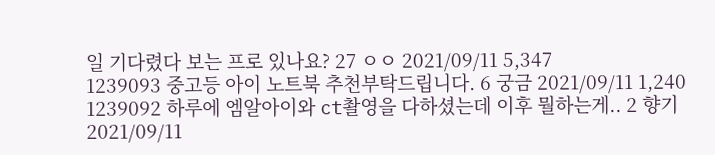일 기다렸다 보는 프로 있나요? 27 ㅇㅇ 2021/09/11 5,347
1239093 중고등 아이 노트북 추천부탁드립니다. 6 궁금 2021/09/11 1,240
1239092 하루에 엠알아이와 ct촬영을 다하셨는데 이후 뭘하는게.. 2 향기 2021/09/11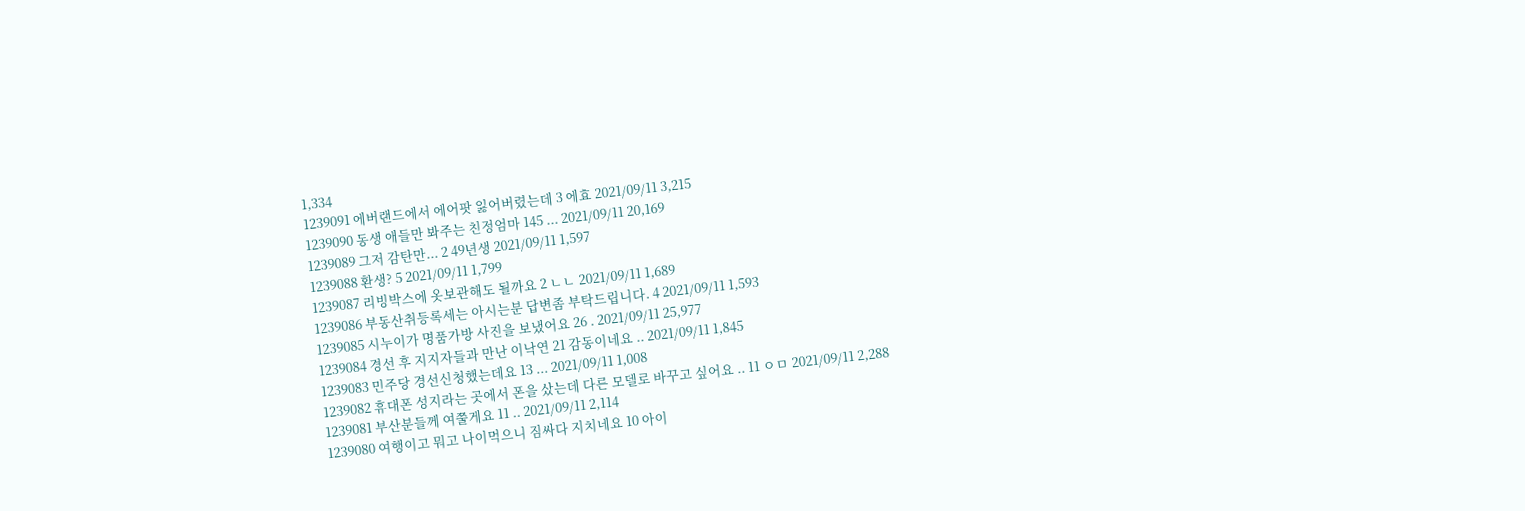1,334
1239091 에버랜드에서 에어팟 잃어버렸는데 3 에효 2021/09/11 3,215
1239090 동생 애들만 봐주는 친정엄마 145 ... 2021/09/11 20,169
1239089 그저 감탄만... 2 49년생 2021/09/11 1,597
1239088 환생? 5 2021/09/11 1,799
1239087 리빙박스에 옷보관해도 될까요 2 ㄴㄴ 2021/09/11 1,689
1239086 부동산취등록세는 아시는분 답변좀 부탁드립니다. 4 2021/09/11 1,593
1239085 시누이가 명품가방 사진을 보냈어요 26 . 2021/09/11 25,977
1239084 경선 후 지지자들과 만난 이낙연 21 감동이네요 .. 2021/09/11 1,845
1239083 민주당 경선신청했는데요 13 ... 2021/09/11 1,008
1239082 휴대폰 성지라는 곳에서 폰을 샀는데 다른 모델로 바꾸고 싶어요 .. 11 ㅇㅁ 2021/09/11 2,288
1239081 부산분들께 여쭐게요 11 .. 2021/09/11 2,114
1239080 여행이고 뭐고 나이먹으니 짐싸다 지치네요 10 아이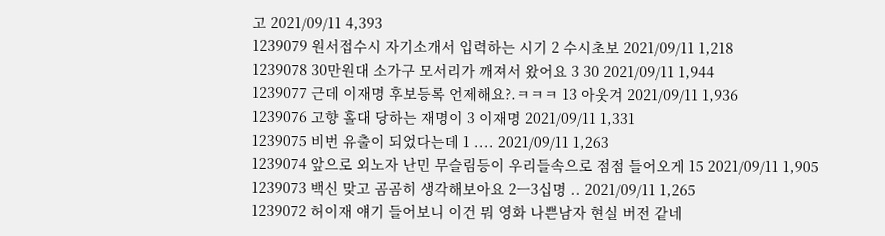고 2021/09/11 4,393
1239079 원서접수시 자기소개서 입력하는 시기 2 수시초보 2021/09/11 1,218
1239078 30만원대 소가구 모서리가 깨져서 왔어요 3 30 2021/09/11 1,944
1239077 근데 이재명 후보등록 언제해요?.ㅋㅋㅋ 13 아웃겨 2021/09/11 1,936
1239076 고향 홀대 당하는 재명이 3 이재명 2021/09/11 1,331
1239075 비번 유출이 되었다는데 1 .... 2021/09/11 1,263
1239074 앞으로 외노자 난민 무슬림등이 우리들속으로 점점 들어오게 15 2021/09/11 1,905
1239073 백신 맞고 곰곰히 생각해보아요 2ㅡ3십명 .. 2021/09/11 1,265
1239072 허이재 얘기 들어보니 이건 뭐 영화 나쁜남자 현실 버전 같네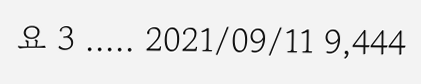요 3 ..... 2021/09/11 9,444